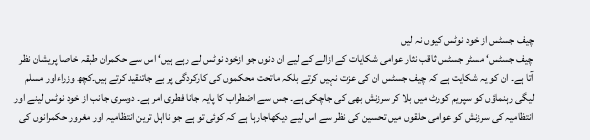چیف جسٹس از خود نوٹس کیوں نہ لیں
چیف جسٹس‘ مسٹر جسٹس ثاقب نثار عوامی شکایات کے ازالے کے لیے ان دنوں جو ازخود نوٹس لے رہے ہیں‘ اس سے حکمران طبقہ خاصا پریشان نظر آتا ہے۔ ان کو یہ شکایت ہے کہ چیف جسٹس ان کی عزت نہیں کرتے بلکہ ماتحت محکموں کی کارکردگی پر بے جاتنقید کرتے ہیں۔کچھ وزراءاور مسلم لیگی رہنماؤں کو سپریم کورٹ میں بلا کر سرزنش بھی کی جاچکی ہے۔ جس سے اضطراب کا پایہ جانا فطری امر ہے۔ دوسری جانب از خود نوٹس لینے اور انتظامیہ کی سرزنش کو عوامی حلقوں میں تحسین کی نظر سے اس لیے دیکھاجارہا ہے کہ کوئی تو ہے جو نااہل ترین انتظامیہ اور مغرور حکمرانوں کی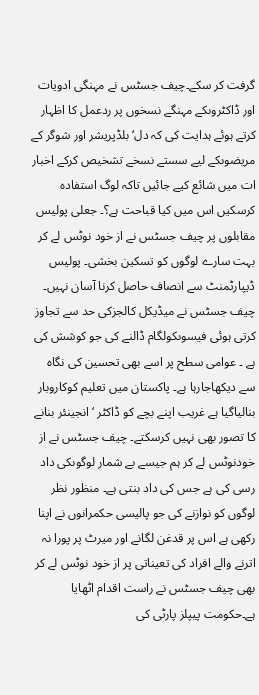گرفت کر سکے۔چیف جسٹس نے مہنگی ادویات اور ڈاکٹروںکے مہنگے نسخوں پر ردعمل کا اظہار کرتے ہوئے ہدایت کی کہ دل‘ بلڈپریشر اور شوگر کے مریضوںکے لیے سستے نسخے تشخیص کرکے اخبار ات میں شائع کیے جائیں تاکہ لوگ استفادہ کرسکیں اس میں کیا قباحت ہے؟۔ جعلی پولیس مقابلوں پر چیف جسٹس نے از خود نوٹس لے کر بہت سارے لوگوں کو تسکین بخشی۔ پولیس ڈیپارٹمنٹ سے انصاف حاصل کرنا آسان نہیں۔ چیف جسٹس نے میڈیکل کالجزکی حد سے تجاوز کرتی ہوئی فیسوںکولگام ڈالنے کی جو کوشش کی ہے ۔ عوامی سطح پر اسے بھی تحسین کی نگاہ سے دیکھاجارہا ہے۔ پاکستان میں تعلیم کوکاروبار بنالیاگیا ہے غریب اپنے بچے کو ڈاکٹر ‘ انجینئر بنانے کا تصور بھی نہیں کرسکتے۔ چیف جسٹس نے از خودنوٹس لے کر ہم جیسے بے شمار لوگوںکی داد رسی کی ہے جس کی داد بنتی ہے۔ منظور نظر لوگوں کو نوازنے کی جو پالیسی حکمرانوں نے اپنا رکھی ہے اس پر قدغن لگانے اور میرٹ پر پورا نہ اترنے والے افراد کی تعیناتی پر از خود نوٹس لے کر بھی چیف جسٹس نے راست اقدام اٹھایا ہے۔حکومت پیپلز پارٹی کی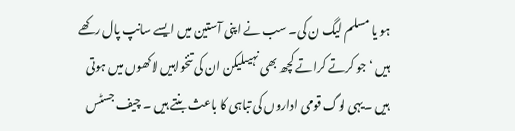ہو یا مسلم لیگ ن کی۔ سب نے اپنی آستین میں ایسے سانپ پال رکھے ہیں ‘ جو کرتے کراتے کچھ بھی نہیںلیکن ان کی تنخواہیں لاکھوں میں ہوتی ہیں ۔یہی لوگ قومی اداروں کی تباہی کا باعث بنتے ہیں ۔ چیف جسٹس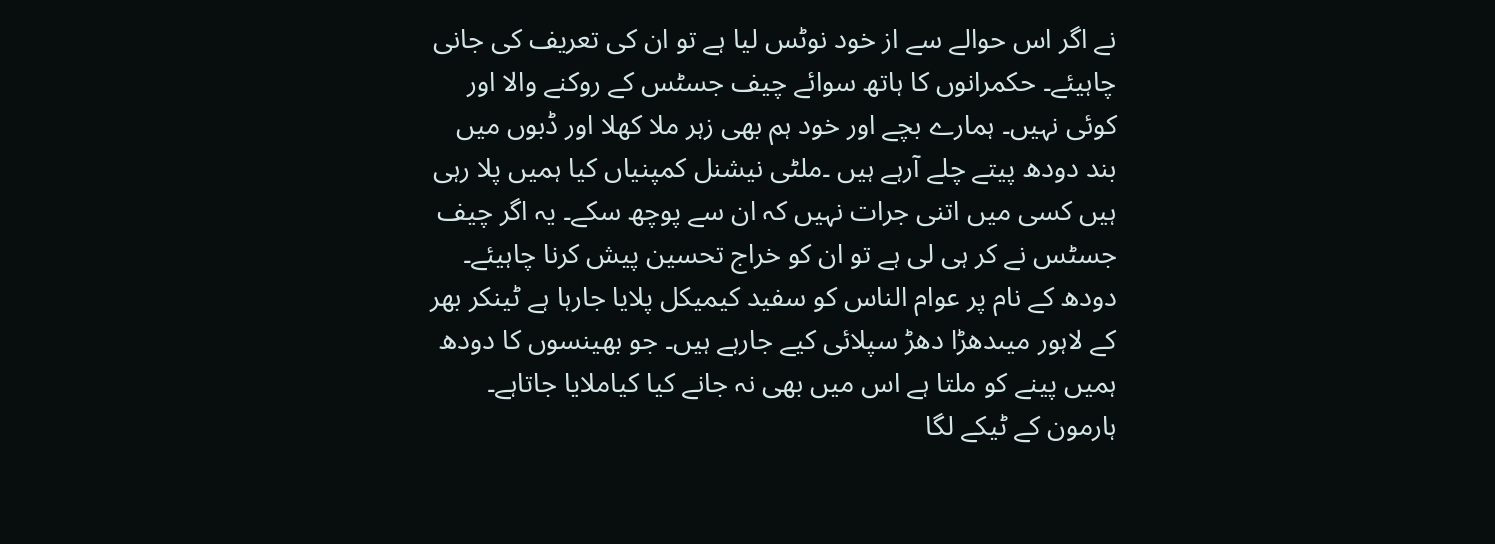نے اگر اس حوالے سے از خود نوٹس لیا ہے تو ان کی تعریف کی جانی چاہیئے۔ حکمرانوں کا ہاتھ سوائے چیف جسٹس کے روکنے والا اور کوئی نہیں۔ ہمارے بچے اور خود ہم بھی زہر ملا کھلا اور ڈبوں میں بند دودھ پیتے چلے آرہے ہیں ۔ملٹی نیشنل کمپنیاں کیا ہمیں پلا رہی ہیں کسی میں اتنی جرات نہیں کہ ان سے پوچھ سکے۔ یہ اگر چیف جسٹس نے کر ہی لی ہے تو ان کو خراج تحسین پیش کرنا چاہیئے۔ دودھ کے نام پر عوام الناس کو سفید کیمیکل پلایا جارہا ہے ٹینکر بھر کے لاہور میںدھڑا دھڑ سپلائی کیے جارہے ہیں۔ جو بھینسوں کا دودھ ہمیں پینے کو ملتا ہے اس میں بھی نہ جانے کیا کیاملایا جاتاہے۔ ہارمون کے ٹیکے لگا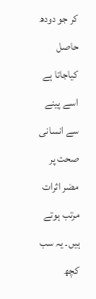کر جو دودھ حاصل کیاجاتا ہے اسے پینے سے انسانی صحت پر مضر اثرات مرتب ہوتے ہیں۔ یہ سب کچھ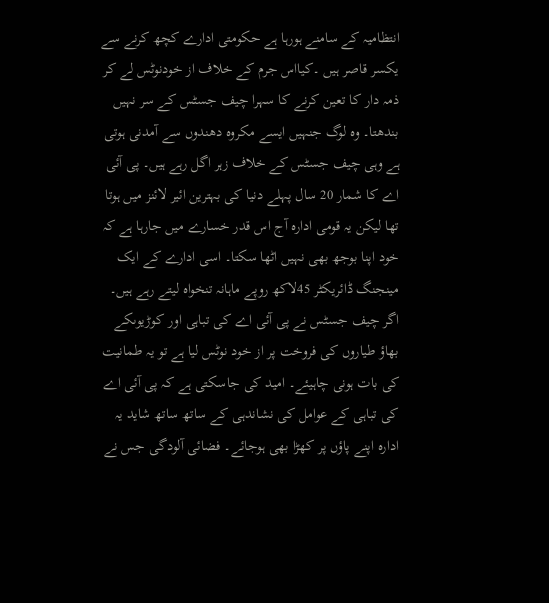انتظامیہ کے سامنے ہورہا ہے حکومتی ادارے کچھ کرنے سے یکسر قاصر ہیں ۔کیااس جرم کے خلاف از خودنوٹس لے کر ذمہ دار کا تعین کرنے کا سہرا چیف جسٹس کے سر نہیں بندھتا۔ وہ لوگ جنہیں ایسے مکروہ دھندوں سے آمدنی ہوتی ہے وہی چیف جسٹس کے خلاف زہر اگل رہے ہیں۔ پی آئی اے کا شمار 20 سال پہلے دنیا کی بہترین ائیر لائنز میں ہوتا تھا لیکن یہ قومی ادارہ آج اس قدر خسارے میں جارہا ہے کہ خود اپنا بوجھ بھی نہیں اٹھا سکتا۔ اسی ادارے کے ایک مینجنگ ڈائریکٹر 45لاکھ روپے ماہانہ تنخواہ لیتے رہے ہیں۔ اگر چیف جسٹس نے پی آئی اے کی تباہی اور کوڑیوںکے بھاؤ طیاروں کی فروخت پر از خود نوٹس لیا ہے تو یہ طمانیت کی بات ہونی چاہیئے۔ امید کی جاسکتی ہے کہ پی آئی اے کی تباہی کے عوامل کی نشاندہی کے ساتھ ساتھ شاید یہ ادارہ اپنے پاؤں پر کھڑا بھی ہوجائے۔ فضائی آلودگی جس نے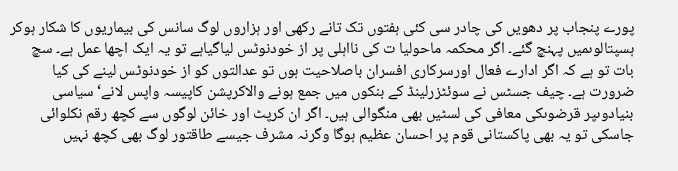پورے پنجاب پر دھویں کی چادر سی کئی ہفتوں تک تانے رکھی اور ہزاروں لوگ سانس کی بیماریوں کا شکار ہوکر ہسپتالوںمیں پہنچ گئے۔ اگر محکمہ ماحولیا ت کی نااہلی پر از خودنوٹس لیاگیاہے تو یہ ایک اچھا عمل ہے۔ سچ بات تو ہے کہ اگر ادارے فعال اورسرکاری افسران باصلاحیت ہوں تو عدالتوں کو از خودنوٹس لینے کی کیا ضرورت ہے۔ چیف جسٹس نے سوئٹزرلینڈ کے بنکوں میں جمع ہونے والاکرپشن کاپیسہ واپس لانے‘ سیاسی بنیادوںپر قرضوںکی معافی کی لسٹیں بھی منگوالی ہیں۔ اگر ان کرپٹ اور خائن لوگوں سے کچھ رقم نکلوائی جاسکی تو یہ بھی پاکستانی قوم پر احسان عظیم ہوگا وگرنہ مشرف جیسے طاقتور لوگ بھی کچھ نہیں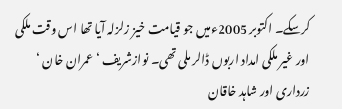کرسکے۔ اکتوبر 2005ءمیں جو قیامت خیز زلزلہ آیا تھا اس وقت ملکی اور غیر ملکی امداد اربوں ڈالر ملی تھی۔ نوازشریف ‘ عمران خان ‘ زرداری اور شاہد خاقان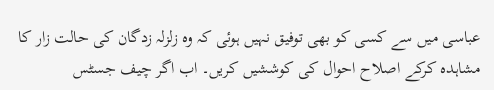عباسی میں سے کسی کو بھی توفیق نہیں ہوئی کہ وہ زلزلہ زدگان کی حالت زار کا مشاہدہ کرکے اصلاح احوال کی کوششیں کریں۔ اب اگر چیف جسٹس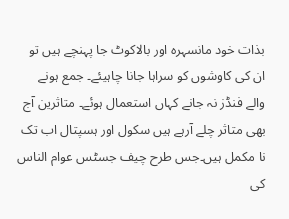بذات خود مانسہرہ اور بالاکوٹ جا پہنچے ہیں تو ان کی کاوشوں کو سراہا جانا چاہیئے۔ جمع ہونے والے فنڈز نہ جانے کہاں استعمال ہوئے۔ متاثرین آج بھی متاثر چلے آرہے ہیں سکول اور ہسپتال اب تک نا مکمل ہیں۔جس طرح چیف جسٹس عوام الناس کی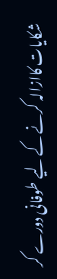شکایات کاازالہ کرنے کے لیے طوفانی دورے کر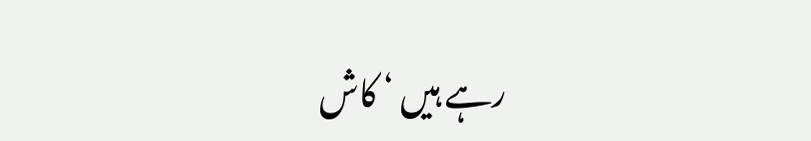رہے ہیں ‘ کاش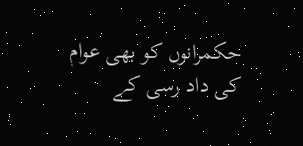حکمرانوں کو بھی عوام کی داد رسی کے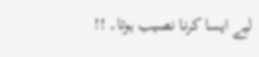لیے ایسا کرنا نصیب ہوتا۔ !!